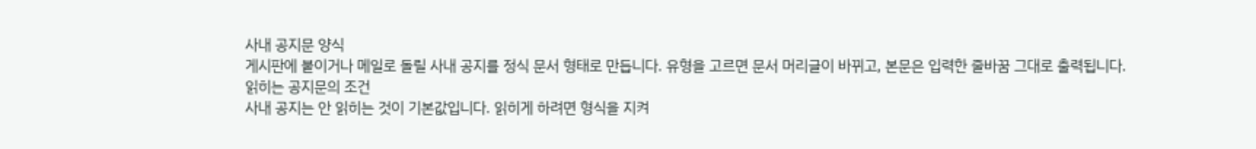사내 공지문 양식
게시판에 붙이거나 메일로 돌릴 사내 공지를 정식 문서 형태로 만듭니다. 유형을 고르면 문서 머리글이 바뀌고, 본문은 입력한 줄바꿈 그대로 출력됩니다.
읽히는 공지문의 조건
사내 공지는 안 읽히는 것이 기본값입니다. 읽히게 하려면 형식을 지켜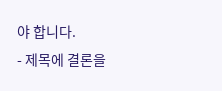야 합니다.
- 제목에 결론을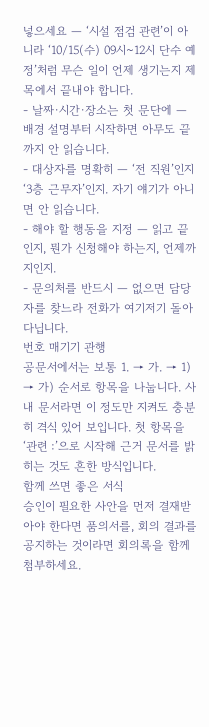넣으세요 — ‘시설 점검 관련’이 아니라 ‘10/15(수) 09시~12시 단수 예정’처럼 무슨 일이 언제 생기는지 제목에서 끝내야 합니다.
- 날짜·시간·장소는 첫 문단에 — 배경 설명부터 시작하면 아무도 끝까지 안 읽습니다.
- 대상자를 명확히 — ‘전 직원’인지 ‘3층 근무자’인지. 자기 얘기가 아니면 안 읽습니다.
- 해야 할 행동을 지정 — 읽고 끝인지, 뭔가 신청해야 하는지, 언제까지인지.
- 문의처를 반드시 — 없으면 담당자를 찾느라 전화가 여기저기 돌아다닙니다.
번호 매기기 관행
공문서에서는 보통 1. → 가. → 1) → 가) 순서로 항목을 나눕니다. 사내 문서라면 이 정도만 지켜도 충분히 격식 있어 보입니다. 첫 항목을 ‘관련 :’으로 시작해 근거 문서를 밝히는 것도 흔한 방식입니다.
함께 쓰면 좋은 서식
승인이 필요한 사안을 먼저 결재받아야 한다면 품의서를, 회의 결과를 공지하는 것이라면 회의록을 함께 첨부하세요.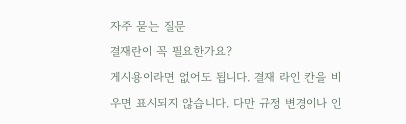자주 묻는 질문
결재란이 꼭 필요한가요?
게시용이라면 없어도 됩니다. 결재 라인 칸을 비우면 표시되지 않습니다. 다만 규정 변경이나 인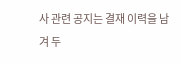사 관련 공지는 결재 이력을 남겨 두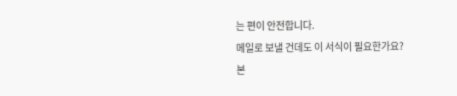는 편이 안전합니다.
메일로 보낼 건데도 이 서식이 필요한가요?
본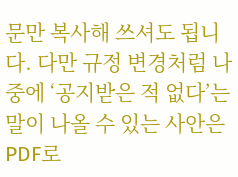문만 복사해 쓰셔도 됩니다. 다만 규정 변경처럼 나중에 ‘공지받은 적 없다’는 말이 나올 수 있는 사안은 PDF로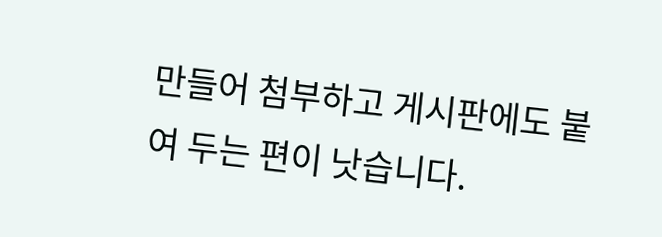만들어 첨부하고 게시판에도 붙여 두는 편이 낫습니다.